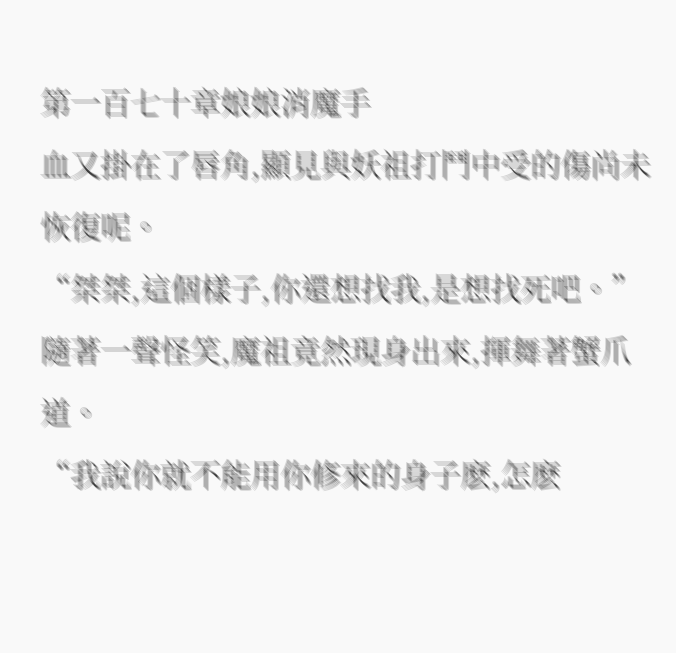第一百七十章娘娘消魔手
血又掛在了唇角,顯見與妖祖打鬥中受的傷尚未恢復呢。
“桀桀,這個樣子,你還想找我,是想找死吧。”
隨著一聲怪笑,魔祖竟然現身出來,揮舞著蟹爪道。
“我說你就不能用你修來的身子麽,怎麽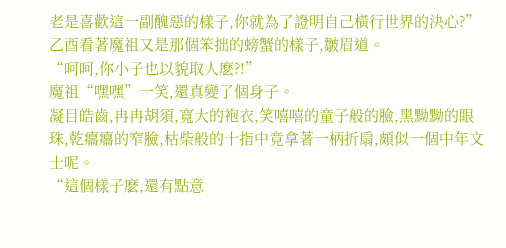老是喜歡這一副醜惡的樣子,你就為了證明自己橫行世界的決心?”乙酉看著魔祖又是那個笨拙的螃蟹的樣子,皺眉道。
“呵呵,你小子也以貌取人麽?!”
魔祖“嘿嘿”一笑,還真變了個身子。
凝目皓齒,冉冉胡須,寬大的袍衣,笑嘻嘻的童子般的臉,黑黝黝的眼珠,乾癟癟的窄臉,枯柴般的十指中竟拿著一柄折扇,頗似一個中年文士呢。
“這個樣子麽,還有點意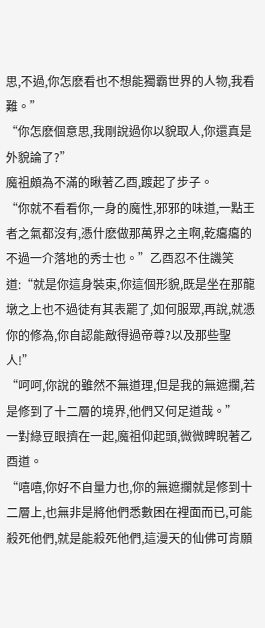思,不過,你怎麽看也不想能獨霸世界的人物,我看難。”
“你怎麽個意思,我剛說過你以貌取人,你還真是外貌論了?”
魔祖頗為不滿的瞅著乙酉,踱起了步子。
“你就不看看你,一身的魔性,邪邪的味道,一點王者之氣都沒有,憑什麽做那萬界之主啊,乾癟癟的不過一介落地的秀士也。”乙酉忍不住譏笑道:“就是你這身裝束,你這個形貌,既是坐在那龍墩之上也不過徒有其表罷了,如何服眾,再說,就憑你的修為,你自認能敵得過帝尊?以及那些聖人!”
“呵呵,你說的雖然不無道理,但是我的無遮攔,若是修到了十二層的境界,他們又何足道哉。”
一對綠豆眼擠在一起,魔祖仰起頭,微微睥睨著乙酉道。
“嘻嘻,你好不自量力也,你的無遮攔就是修到十二層上,也無非是將他們悉數困在裡面而已,可能殺死他們,就是能殺死他們,這漫天的仙佛可肯願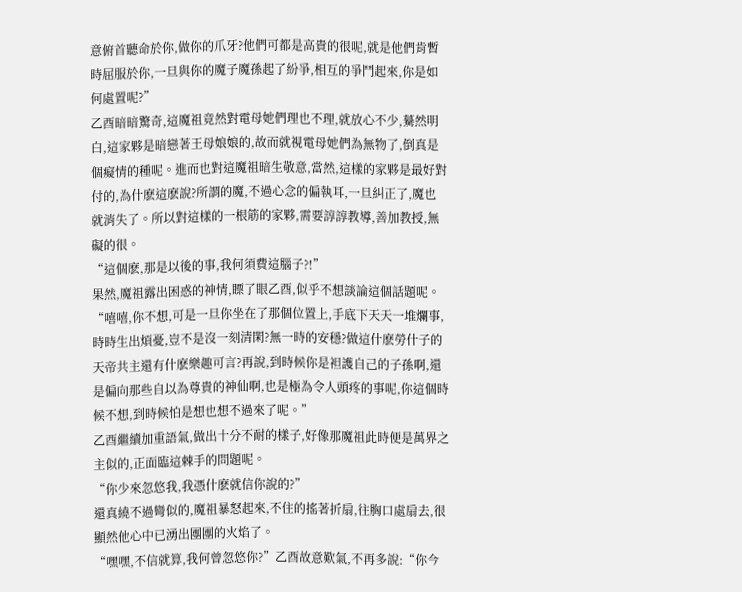意俯首聽命於你,做你的爪牙?他們可都是高貴的很呢,就是他們肯暫時屈服於你,一旦與你的魔子魔孫起了紛爭,相互的爭鬥起來,你是如何處置呢?”
乙酉暗暗驚奇,這魔祖竟然對電母她們理也不理,就放心不少,驀然明白,這家夥是暗戀著王母娘娘的,故而就視電母她們為無物了,倒真是個癡情的種呢。進而也對這魔祖暗生敬意,當然,這樣的家夥是最好對付的,為什麽這麽說?所謂的魔,不過心念的偏執耳,一旦糾正了,魔也就消失了。所以對這樣的一根筋的家夥,需要諄諄教導,善加教授,無礙的很。
“這個麽,那是以後的事,我何須費這腦子?!”
果然,魔祖露出困惑的神情,瞟了眼乙酉,似乎不想談論這個話題呢。
“嘻嘻,你不想,可是一旦你坐在了那個位置上,手底下天天一堆爛事,時時生出煩憂,豈不是沒一刻清閑?無一時的安穩?做這什麽勞什子的天帝共主還有什麽樂趣可言?再說,到時候你是袒護自己的子孫啊,還是偏向那些自以為尊貴的神仙啊,也是極為令人頭疼的事呢,你這個時候不想,到時候怕是想也想不過來了呢。”
乙酉繼續加重語氣,做出十分不耐的樣子,好像那魔祖此時便是萬界之主似的,正面臨這棘手的問題呢。
“你少來忽悠我,我憑什麽就信你說的?”
還真繞不過彎似的,魔祖暴怒起來,不住的搖著折扇,往胸口處扇去,很顯然他心中已湧出團團的火焰了。
“嘿嘿,不信就算,我何曾忽悠你?”乙酉故意歎氣,不再多說:“你今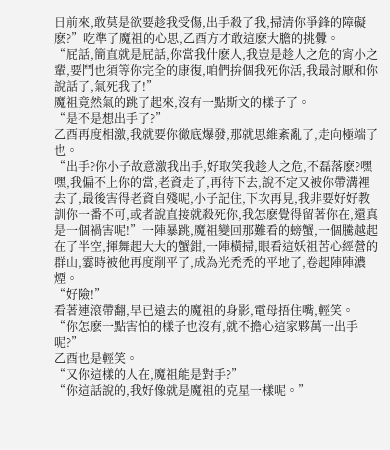日前來,敢莫是欲要趁我受傷,出手殺了我,掃清你爭鋒的障礙麽?”吃準了魔祖的心思,乙酉方才敢這麽大膽的挑釁。
“屁話,簡直就是屁話,你當我什麽人,我豈是趁人之危的宵小之輩,要鬥也須等你完全的康復,咱們拚個我死你活,我最討厭和你說話了,氣死我了!”
魔祖竟然氣的跳了起來,沒有一點斯文的樣子了。
“是不是想出手了?”
乙酉再度相激,我就要你徹底爆發,那就思維紊亂了,走向極端了也。
“出手?你小子故意激我出手,好取笑我趁人之危,不磊落麽?嘿嘿,我偏不上你的當,老資走了,再待下去,說不定又被你帶溝裡去了,最後害得老資自殘呢,小子記住,下次再見,我非要好好教訓你一番不可,或者說直接就殺死你,我怎麽覺得留著你在,還真是一個禍害呢!”一陣暴跳,魔祖變回那難看的螃蟹,一個騰越起在了半空,揮舞起大大的蟹鉗,一陣橫掃,眼看這妖祖苦心經營的群山,霎時被他再度削平了,成為光禿禿的平地了,卷起陣陣濃煙。
“好險!”
看著連滾帶翻,早已遠去的魔祖的身影,電母捂住嘴,輕笑。
“你怎麽一點害怕的樣子也沒有,就不擔心這家夥萬一出手呢?”
乙酉也是輕笑。
“又你這樣的人在,魔祖能是對手?”
“你這話說的,我好像就是魔祖的克星一樣呢。”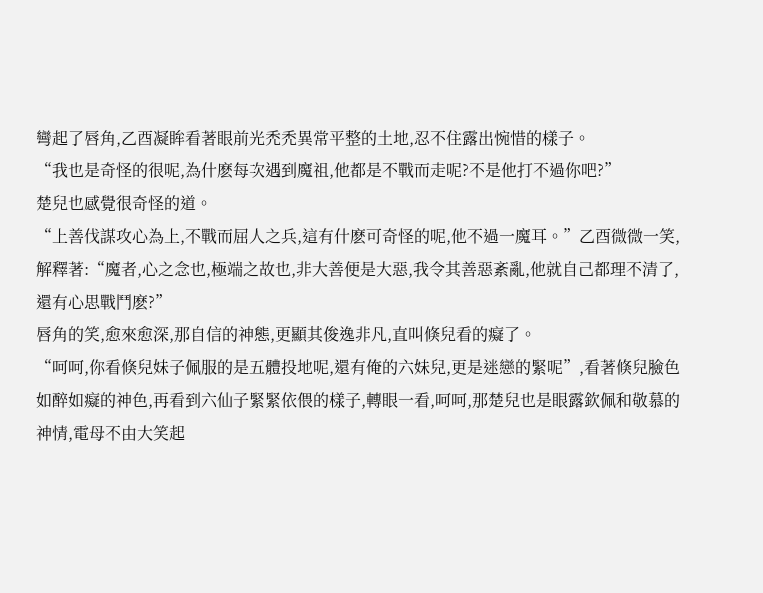彎起了唇角,乙酉凝眸看著眼前光禿禿異常平整的土地,忍不住露出惋惜的樣子。
“我也是奇怪的很呢,為什麽每次遇到魔祖,他都是不戰而走呢?不是他打不過你吧?”
楚兒也感覺很奇怪的道。
“上善伐謀攻心為上,不戰而屈人之兵,這有什麽可奇怪的呢,他不過一魔耳。”乙酉微微一笑,解釋著:“魔者,心之念也,極端之故也,非大善便是大惡,我令其善惡紊亂,他就自己都理不清了,還有心思戰鬥麽?”
唇角的笑,愈來愈深,那自信的神態,更顯其俊逸非凡,直叫倏兒看的癡了。
“呵呵,你看倏兒妹子佩服的是五體投地呢,還有俺的六妹兒,更是迷戀的緊呢”,看著倏兒臉色如醉如癡的神色,再看到六仙子緊緊依偎的樣子,轉眼一看,呵呵,那楚兒也是眼露欽佩和敬慕的神情,電母不由大笑起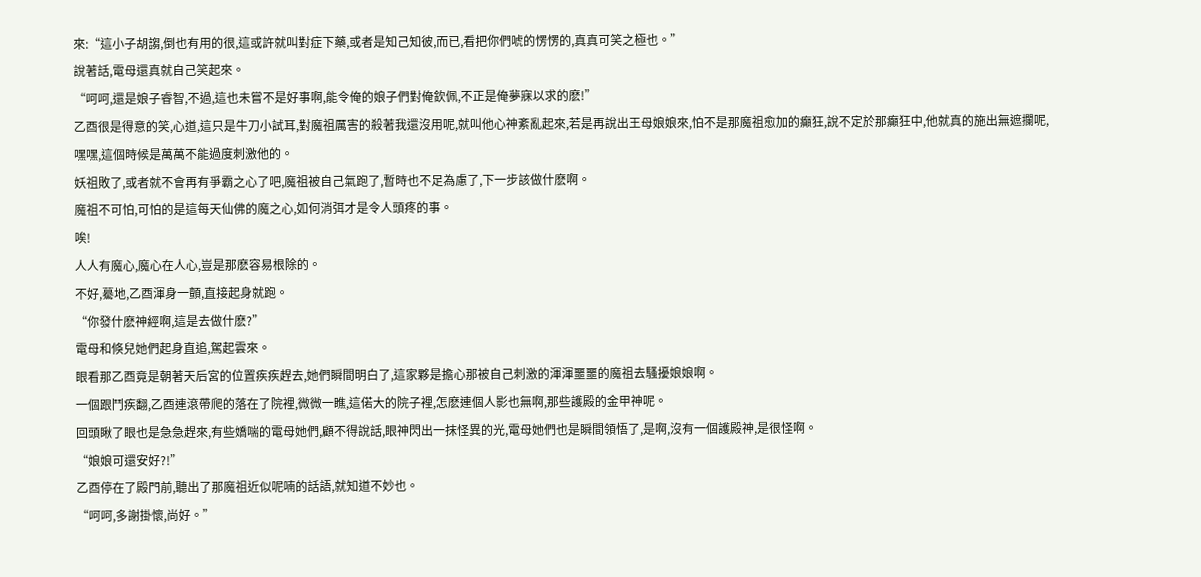來:“這小子胡謅,倒也有用的很,這或許就叫對症下藥,或者是知己知彼,而已,看把你們唬的愣愣的,真真可笑之極也。”
說著話,電母還真就自己笑起來。
“呵呵,還是娘子睿智,不過,這也未嘗不是好事啊,能令俺的娘子們對俺欽佩,不正是俺夢寐以求的麽!”
乙酉很是得意的笑,心道,這只是牛刀小試耳,對魔祖厲害的殺著我還沒用呢,就叫他心神紊亂起來,若是再說出王母娘娘來,怕不是那魔祖愈加的癲狂,說不定於那癲狂中,他就真的施出無遮攔呢,嘿嘿,這個時候是萬萬不能過度刺激他的。
妖祖敗了,或者就不會再有爭霸之心了吧,魔祖被自己氣跑了,暫時也不足為慮了,下一步該做什麽啊。
魔祖不可怕,可怕的是這每天仙佛的魔之心,如何消弭才是令人頭疼的事。
唉!
人人有魔心,魔心在人心,豈是那麽容易根除的。
不好,驀地,乙酉渾身一顫,直接起身就跑。
“你發什麽神經啊,這是去做什麽?”
電母和倏兒她們起身直追,駕起雲來。
眼看那乙酉竟是朝著天后宮的位置疾疾趕去,她們瞬間明白了,這家夥是擔心那被自己刺激的渾渾噩噩的魔祖去騷擾娘娘啊。
一個跟鬥疾翻,乙酉連滾帶爬的落在了院裡,微微一瞧,這偌大的院子裡,怎麽連個人影也無啊,那些護殿的金甲神呢。
回頭瞅了眼也是急急趕來,有些嬌喘的電母她們,顧不得說話,眼神閃出一抹怪異的光,電母她們也是瞬間領悟了,是啊,沒有一個護殿神,是很怪啊。
“娘娘可還安好?!”
乙酉停在了殿門前,聽出了那魔祖近似呢喃的話語,就知道不妙也。
“呵呵,多謝掛懷,尚好。”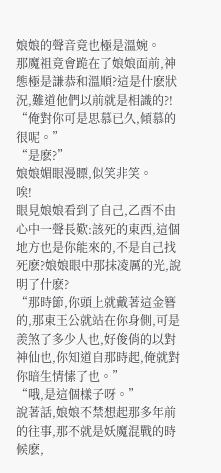娘娘的聲音竟也極是溫婉。
那魔祖竟會跪在了娘娘面前,神態極是謙恭和溫順?這是什麽狀況,難道他們以前就是相識的?!
“俺對你可是思慕已久,傾慕的很呢。”
“是麽?”
娘娘媚眼漫瞟,似笑非笑。
唉!
眼見娘娘看到了自己,乙酉不由心中一聲長歎:該死的東西,這個地方也是你能來的,不是自己找死麽?娘娘眼中那抹凌厲的光,說明了什麽?
“那時節,你頭上就戴著這金簪的,那東王公就站在你身側,可是羨煞了多少人也,好俊俏的以對神仙也,你知道自那時起,俺就對你暗生情愫了也。”
“哦,是這個樣子呀。”
說著話,娘娘不禁想起那多年前的往事,那不就是妖魔混戰的時候麽,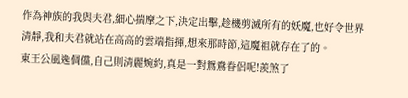作為神族的我與夫君,細心揣摩之下,決定出擊,趁機剪滅所有的妖魔,也好令世界清靜,我和夫君就站在高高的雲端指揮,想來那時節,這魔祖就存在了的。
東王公風逸倜儻,自己則清麗婉約,真是一對鴛鴦眷侶呢!羨煞了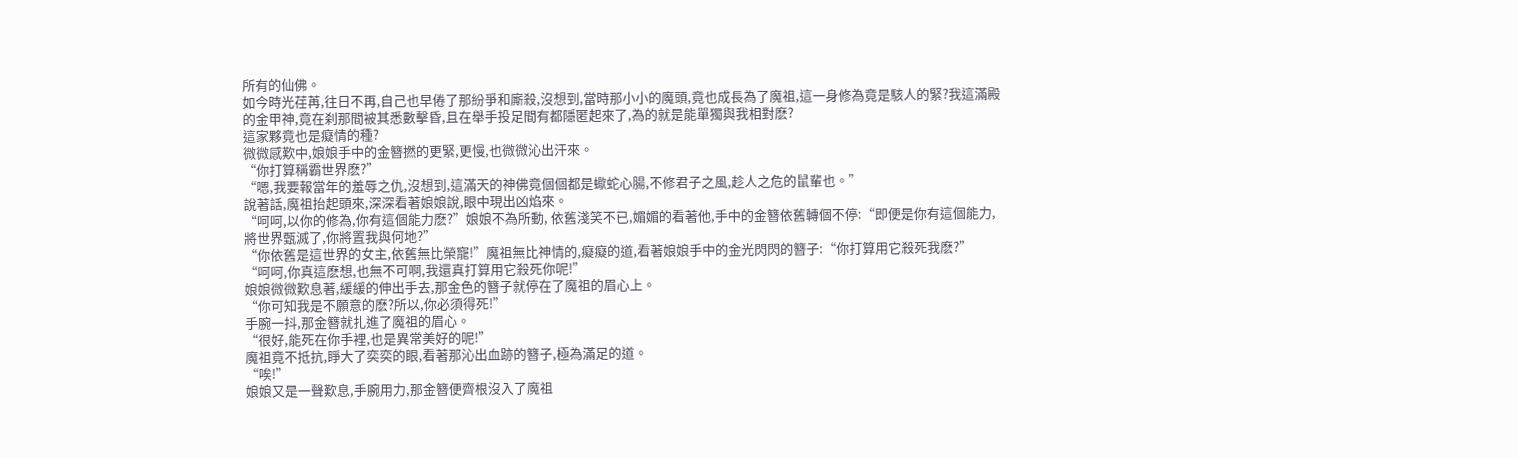所有的仙佛。
如今時光荏苒,往日不再,自己也早倦了那紛爭和廝殺,沒想到,當時那小小的魔頭,竟也成長為了魔祖,這一身修為竟是駭人的緊?我這滿殿的金甲神,竟在刹那間被其悉數擊昏,且在舉手投足間有都隱匿起來了,為的就是能單獨與我相對麽?
這家夥竟也是癡情的種?
微微感歎中,娘娘手中的金簪撚的更緊,更慢,也微微沁出汗來。
“你打算稱霸世界麽?”
“嗯,我要報當年的羞辱之仇,沒想到,這滿天的神佛竟個個都是蠍蛇心腸,不修君子之風,趁人之危的鼠輩也。”
說著話,魔祖抬起頭來,深深看著娘娘說,眼中現出凶焰來。
“呵呵,以你的修為,你有這個能力麽?”娘娘不為所動, 依舊淺笑不已,媚媚的看著他,手中的金簪依舊轉個不停:“即便是你有這個能力,將世界甄滅了,你將置我與何地?”
“你依舊是這世界的女主,依舊無比榮寵!”魔祖無比神情的,癡癡的道,看著娘娘手中的金光閃閃的簪子:“你打算用它殺死我麽?”
“呵呵,你真這麽想,也無不可啊,我還真打算用它殺死你呢!”
娘娘微微歎息著,緩緩的伸出手去,那金色的簪子就停在了魔祖的眉心上。
“你可知我是不願意的麽?所以,你必須得死!”
手腕一抖,那金簪就扎進了魔祖的眉心。
“很好,能死在你手裡,也是異常美好的呢!”
魔祖竟不抵抗,睜大了奕奕的眼,看著那沁出血跡的簪子,極為滿足的道。
“唉!”
娘娘又是一聲歎息,手腕用力,那金簪便齊根沒入了魔祖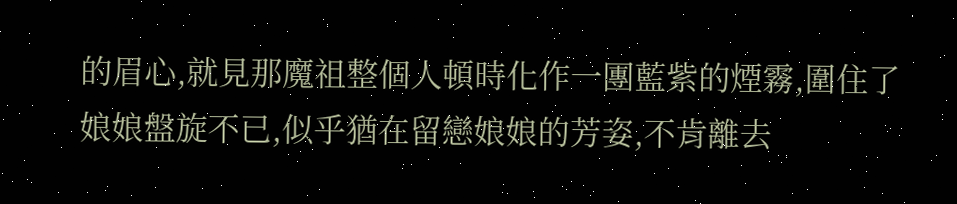的眉心,就見那魔祖整個人頓時化作一團藍紫的煙霧,圍住了娘娘盤旋不已,似乎猶在留戀娘娘的芳姿,不肯離去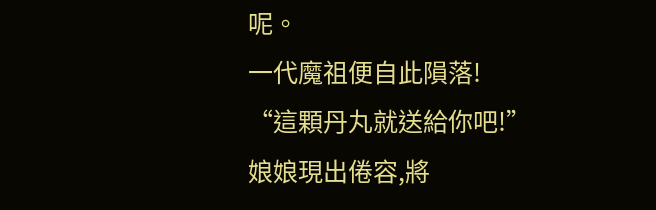呢。
一代魔祖便自此隕落!
“這顆丹丸就送給你吧!”
娘娘現出倦容,將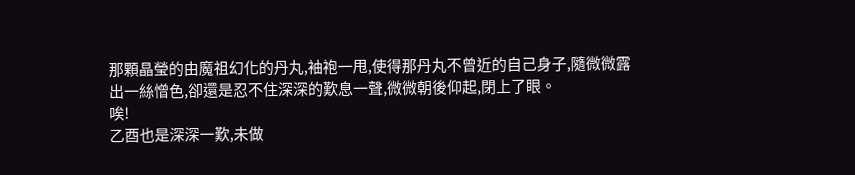那顆晶瑩的由魔祖幻化的丹丸,袖袍一甩,使得那丹丸不曾近的自己身子,隨微微露出一絲憎色,卻還是忍不住深深的歎息一聲,微微朝後仰起,閉上了眼。
唉!
乙酉也是深深一歎,未做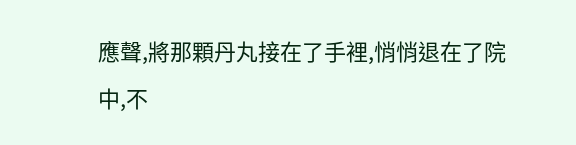應聲,將那顆丹丸接在了手裡,悄悄退在了院中,不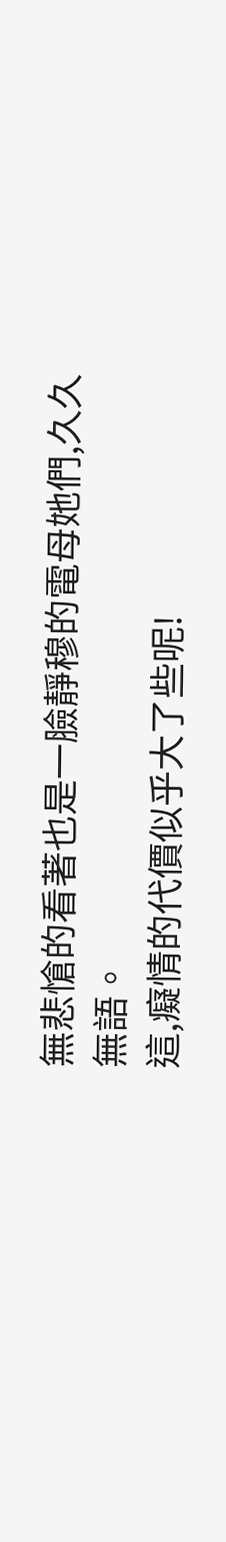無悲愴的看著也是一臉靜穆的電母她們,久久無語。
這,癡情的代價似乎大了些呢!